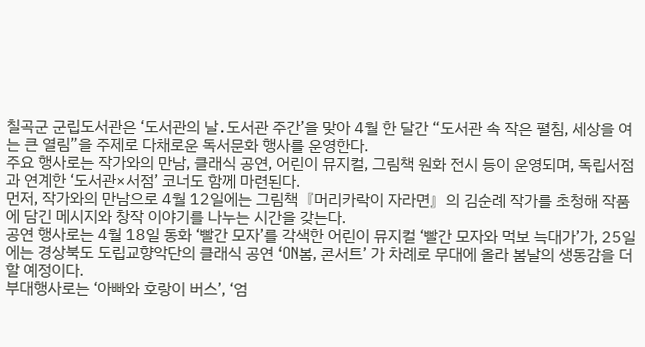칠곡군 군립도서관은 ‘도서관의 날․도서관 주간’을 맞아 4월 한 달간 “도서관 속 작은 펼침, 세상을 여는 큰 열림”을 주제로 다채로운 독서문화 행사를 운영한다.
주요 행사로는 작가와의 만남, 클래식 공연, 어린이 뮤지컬, 그림책 원화 전시 등이 운영되며, 독립서점과 연계한 ‘도서관×서점’ 코너도 함께 마련된다.
먼저, 작가와의 만남으로 4월 12일에는 그림책『머리카락이 자라면』의 김순례 작가를 초청해 작품에 담긴 메시지와 창작 이야기를 나누는 시간을 갖는다.
공연 행사로는 4월 18일 동화 ‘빨간 모자’를 각색한 어린이 뮤지컬 ‘빨간 모자와 먹보 늑대가’가, 25일에는 경상북도 도립교향악단의 클래식 공연 ‘ON봄, 콘서트’ 가 차례로 무대에 올라 봄날의 생동감을 더할 예정이다.
부대행사로는 ‘아빠와 호랑이 버스’, ‘엄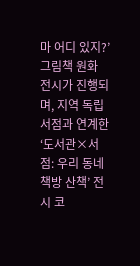마 어디 있지?’ 그림책 원화 전시가 진행되며, 지역 독립 서점과 연계한 ‘도서관×서점: 우리 동네 책방 산책’ 전시 코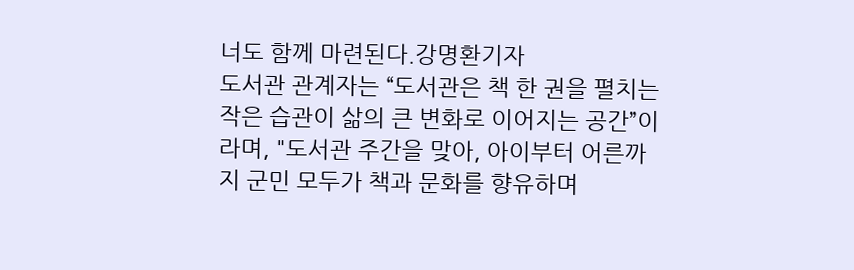너도 함께 마련된다.강명환기자
도서관 관계자는 “도서관은 책 한 권을 펼치는 작은 습관이 삶의 큰 변화로 이어지는 공간”이라며, "도서관 주간을 맞아, 아이부터 어른까지 군민 모두가 책과 문화를 향유하며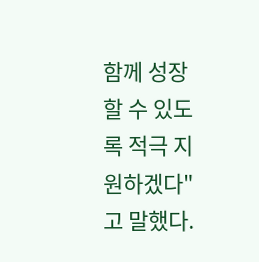함께 성장할 수 있도록 적극 지원하겠다"고 말했다.